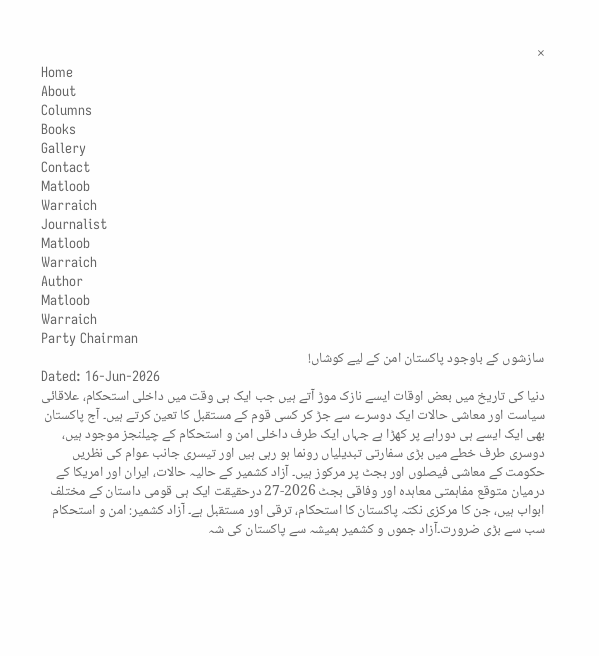×
Home
About
Columns
Books
Gallery
Contact
Matloob
Warraich
Journalist
Matloob
Warraich
Author
Matloob
Warraich
Party Chairman
سازشوں کے باوجود پاکستان امن کے لیے کوشاں!
Dated: 16-Jun-2026
دنیا کی تاریخ میں بعض اوقات ایسے نازک موڑ آتے ہیں جب ایک ہی وقت میں داخلی استحکام، علاقائی سیاست اور معاشی حالات ایک دوسرے سے جڑ کر کسی قوم کے مستقبل کا تعین کرتے ہیں۔ آج پاکستان بھی ایک ایسے ہی دوراہے پر کھڑا ہے جہاں ایک طرف داخلی امن و استحکام کے چیلنجز موجود ہیں، دوسری طرف خطے میں بڑی سفارتی تبدیلیاں رونما ہو رہی ہیں اور تیسری جانب عوام کی نظریں حکومت کے معاشی فیصلوں اور بجٹ پر مرکوز ہیں۔ آزاد کشمیر کے حالیہ حالات، ایران اور امریکا کے درمیان متوقع مفاہمتی معاہدہ اور وفاقی بجٹ 2026-27 درحقیقت ایک ہی قومی داستان کے مختلف ابواب ہیں، جن کا مرکزی نکتہ پاکستان کا استحکام، ترقی اور مستقبل ہے۔ آزاد کشمیر: امن و استحکام سب سے بڑی ضرورت۔آزاد جموں و کشمیر ہمیشہ سے پاکستان کی شہ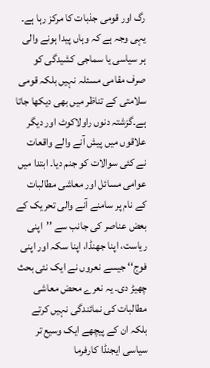رگ اور قومی جذبات کا مرکز رہا ہے۔ یہی وجہ ہے کہ وہاں پیدا ہونے والی ہر سیاسی یا سماجی کشیدگی کو صرف مقامی مسئلہ نہیں بلکہ قومی سلامتی کے تناظر میں بھی دیکھا جاتا ہے۔گزشتہ دنوں راولاکوٹ اور دیگر علاقوں میں پیش آنے والے واقعات نے کئی سوالات کو جنم دیا۔ ابتدا میں عوامی مسائل اور معاشی مطالبات کے نام پر سامنے آنے والی تحریک کے بعض عناصر کی جانب سے ’’اپنی ریاست، اپنا جھنڈا، اپنا سکہ اور اپنی فوج‘‘ جیسے نعروں نے ایک نئی بحث چھیڑ دی۔ یہ نعرے محض معاشی مطالبات کی نمائندگی نہیں کرتے بلکہ ان کے پیچھے ایک وسیع تر سیاسی ایجنڈا کارفرما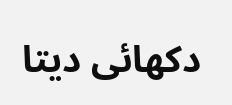دکھائی دیتا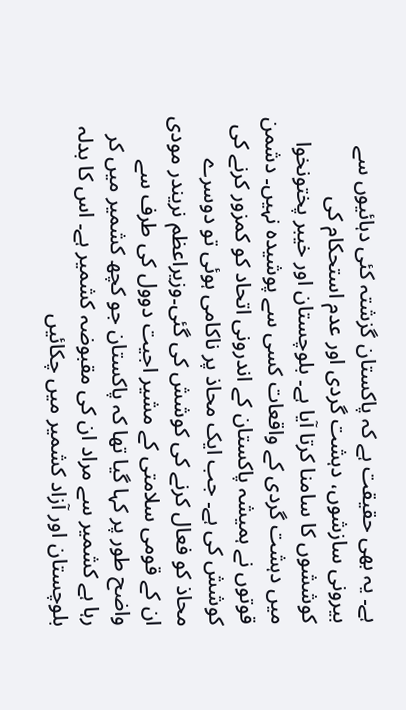ہے۔ یہ بھی حقیقت ہے کہ پاکستان گزشتہ کئی دہائیوں سے بیرونی سازشوں، دہشت گردی اور عدم استحکام کی کوششوں کا سامنا کرتا آیا ہے۔ بلوچستان اور خیبر پختونخوا میں دہشت گردی کے واقعات کسی سے پوشیدہ نہیں۔ دشمن قوتوں نے ہمیشہ پاکستان کے اندرونی اتحاد کو کمزور کرنے کی کوشش کی ہے۔ جب ایک محاذ پر ناکامی ہوئی تو دوسرے محاذ کو فعال کرنے کی کوشش کی گئی۔وزیراعظم نریندر مودی ان کے قومی سلامتی کے مشیر اجیت دوول کی طرف سے واضح طور پر کہا گیا تھا کہ پاکستان جو کچھ کشمیر میں کر رہا ہے کشمیر سے مراد ان کی مقبوضہ کشمیر ہے۔ اس کا بدلہ بلوچستان اور آزاد کشمیر میں چکائیں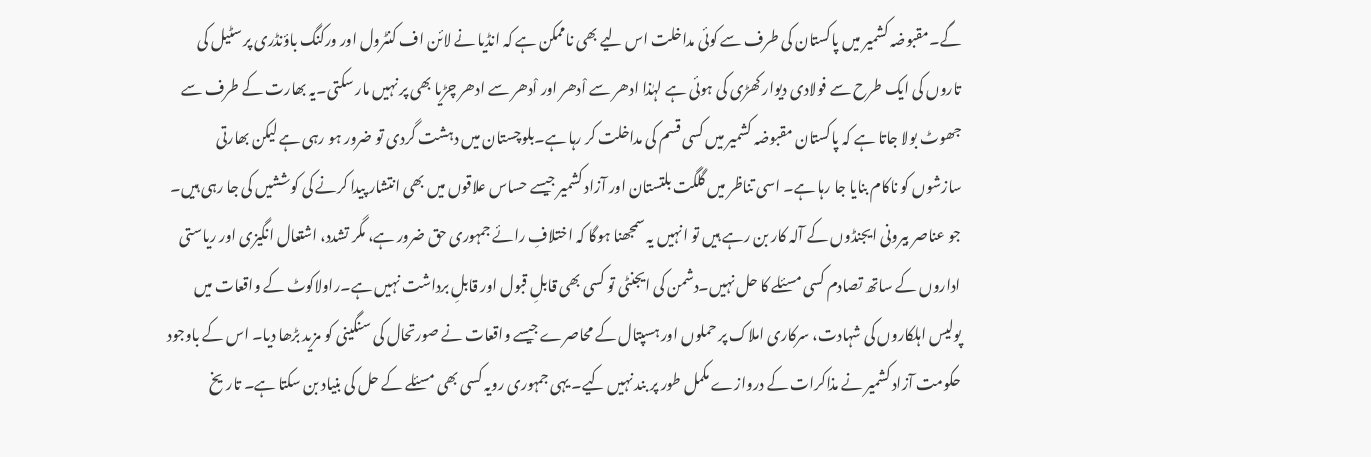گے۔مقبوضہ کشمیر میں پاکستان کی طرف سے کوئی مداخلت اس لیے بھی ناممکن ہے کہ انڈیا نے لائن اف کنٹرول اور ورکنگ باؤنڈری پر سٹیل کی تاروں کی ایک طرح سے فولادی دیوار کھڑی کی ہوئی ہے لہٰذا ادھر سے اْدھر اور اْدھر سے ادھر چڑیا بھی پر نہیں مار سکتی۔یہ بھارت کے طرف سے جھوٹ بولا جاتا ہے کہ پاکستان مقبوضہ کشمیر میں کسی قسم کی مداخلت کر رہا ہے۔بلوچستان میں دہشت گردی تو ضرور ہو رہی ہے لیکن بھارتی سازشوں کو ناکام بنایا جا رہا ہے۔ اسی تناظر میں گلگت بلتستان اور آزاد کشمیر جیسے حساس علاقوں میں بھی انتشار پیدا کرنے کی کوششیں کی جا رہی ہیں۔ جو عناصر بیرونی ایجنڈوں کے آلہ کار بن رہے ہیں تو انہیں یہ سمجھنا ہوگا کہ اختلافِ رائے جمہوری حق ضرور ہے، مگر تشدد، اشتعال انگیزی اور ریاستی اداروں کے ساتھ تصادم کسی مسئلے کا حل نہیں۔دشمن کی ایجنٹی تو کسی بھی قابلِ قبول اور قابلِ برداشت نہیں ہے۔راولاکوٹ کے واقعات میں پولیس اہلکاروں کی شہادت، سرکاری املاک پر حملوں اور ہسپتال کے محاصرے جیسے واقعات نے صورتحال کی سنگینی کو مزید بڑھا دیا۔ اس کے باوجود حکومت آزاد کشمیر نے مذاکرات کے دروازے مکمل طور پر بند نہیں کیے۔ یہی جمہوری رویہ کسی بھی مسئلے کے حل کی بنیاد بن سکتا ہے۔ تاریخ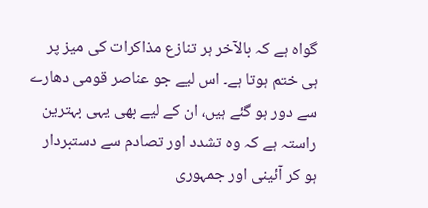گواہ ہے کہ بالآخر ہر تنازع مذاکرات کی میز پر ہی ختم ہوتا ہے۔ اس لیے جو عناصر قومی دھارے سے دور ہو گئے ہیں، ان کے لیے بھی یہی بہترین راستہ ہے کہ وہ تشدد اور تصادم سے دستبردار ہو کر آئینی اور جمہوری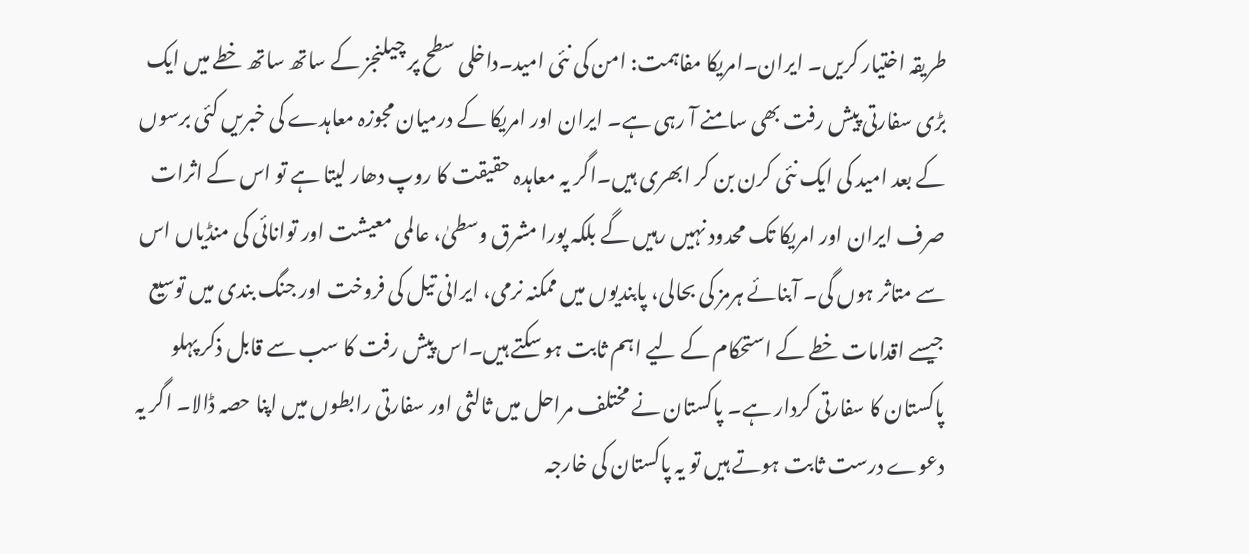طریقہ اختیار کریں۔ ایران۔امریکا مفاہمت: امن کی نئی امید۔داخلی سطح پر چیلنجز کے ساتھ ساتھ خطے میں ایک بڑی سفارتی پیش رفت بھی سامنے آ رہی ہے۔ ایران اور امریکا کے درمیان مجوزہ معاہدے کی خبریں کئی برسوں کے بعد امید کی ایک نئی کرن بن کر ابھری ہیں۔اگر یہ معاہدہ حقیقت کا روپ دھار لیتا ہے تو اس کے اثرات صرف ایران اور امریکا تک محدود نہیں رہیں گے بلکہ پورا مشرق وسطیٰ، عالمی معیشت اور توانائی کی منڈیاں اس سے متاثر ہوں گی۔ آبنائے ہرمز کی بحالی، پابندیوں میں ممکنہ نرمی، ایرانی تیل کی فروخت اور جنگ بندی میں توسیع جیسے اقدامات خطے کے استحکام کے لیے اہم ثابت ہو سکتے ہیں۔اس پیش رفت کا سب سے قابل ذکر پہلو پاکستان کا سفارتی کردار ہے۔ پاکستان نے مختلف مراحل میں ثالثی اور سفارتی رابطوں میں اپنا حصہ ڈالا۔ اگر یہ دعوے درست ثابت ہوتے ہیں تو یہ پاکستان کی خارجہ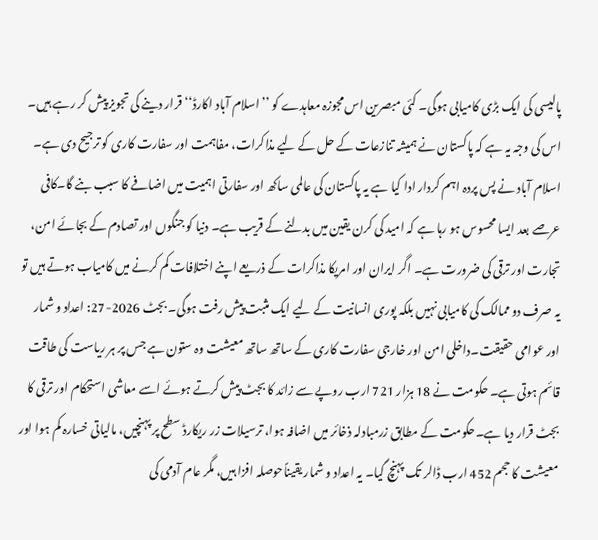پالیسی کی ایک بڑی کامیابی ہوگی۔ کئی مبصرین اس مجوزہ معاہدے کو ’’اسلام آباد اکارڈ‘‘ قرار دینے کی تجویز پیش کر رہے ہیں۔ اس کی وجہ یہ ہے کہ پاکستان نے ہمیشہ تنازعات کے حل کے لیے مذاکرات، مفاہمت اور سفارت کاری کو ترجیح دی ہے۔ اسلام آباد نے پس پردہ اہم کردار ادا کیا ہے یہ پاکستان کی عالمی ساکھ اور سفارتی اہمیت میں اضافے کا سبب بنے گا۔کافی عرصے بعد ایسا محسوس ہو رہا ہے کہ امید کی کرن یقین میں بدلنے کے قریب ہے۔ دنیا کو جنگوں اور تصادم کے بجائے امن، تجارت اور ترقی کی ضرورت ہے۔ اگر ایران اور امریکا مذاکرات کے ذریعے اپنے اختلافات کم کرنے میں کامیاب ہوتے ہیں تو یہ صرف دو ممالک کی کامیابی نہیں بلکہ پوری انسانیت کے لیے ایک مثبت پیش رفت ہوگی۔ بجٹ 2026-27: اعداد و شمار اور عوامی حقیقت۔داخلی امن اور خارجی سفارت کاری کے ساتھ ساتھ معیشت وہ ستون ہے جس پر ہر ریاست کی طاقت قائم ہوتی ہے۔ حکومت نے 18 ہزار 721 ارب روپے سے زائد کا بجٹ پیش کرتے ہوئے اسے معاشی استحکام اور ترقی کا بجٹ قرار دیا ہے۔حکومت کے مطابق زرمبادلہ ذخائر میں اضافہ ہوا، ترسیلات زر ریکارڈ سطح پر پہنچیں، مالیاتی خسارہ کم ہوا اور معیشت کا حجم 452 ارب ڈالر تک پہنچ گیا۔ یہ اعداد و شمار یقیناًحوصلہ افزا ہیں، مگر عام آدمی کی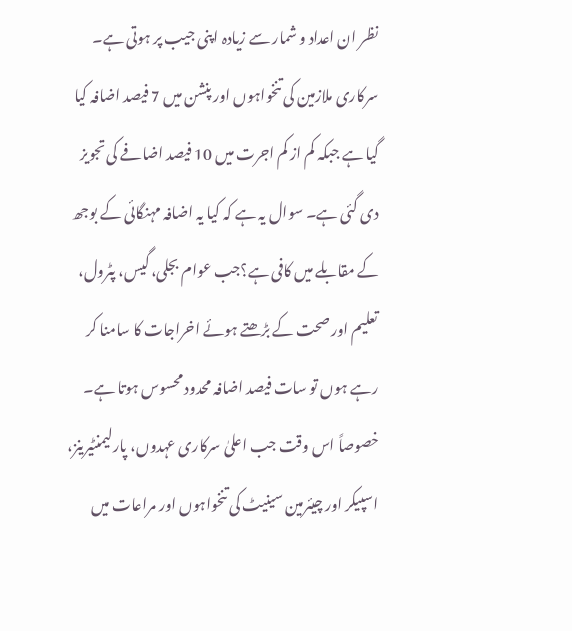نظر ان اعداد و شمار سے زیادہ اپنی جیب پر ہوتی ہے۔ سرکاری ملازمین کی تنخواہوں اور پنشن میں 7 فیصد اضافہ کیا گیا ہے جبکہ کم از کم اجرت میں 10 فیصد اضافے کی تجویز دی گئی ہے۔ سوال یہ ہے کہ کیا یہ اضافہ مہنگائی کے بوجھ کے مقابلے میں کافی ہے؟جب عوام بجلی، گیس، پٹرول، تعلیم اور صحت کے بڑھتے ہوئے اخراجات کا سامنا کر رہے ہوں تو سات فیصد اضافہ محدود محسوس ہوتا ہے۔ خصوصاً اس وقت جب اعلیٰ سرکاری عہدوں، پارلیمنٹیرینز، اسپیکر اور چیئرمین سینیٹ کی تنخواہوں اور مراعات میں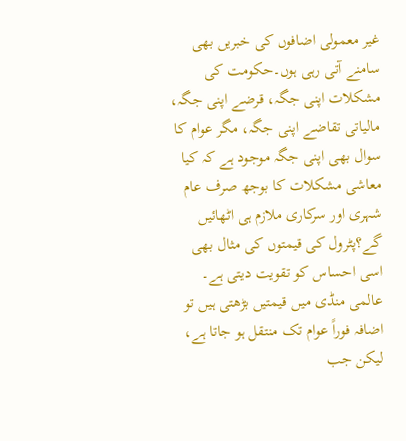غیر معمولی اضافوں کی خبریں بھی سامنے آتی رہی ہوں۔حکومت کی مشکلات اپنی جگہ، قرضے اپنی جگہ، مالیاتی تقاضے اپنی جگہ، مگر عوام کا سوال بھی اپنی جگہ موجود ہے کہ کیا معاشی مشکلات کا بوجھ صرف عام شہری اور سرکاری ملازم ہی اٹھائیں گے؟پٹرول کی قیمتوں کی مثال بھی اسی احساس کو تقویت دیتی ہے۔ عالمی منڈی میں قیمتیں بڑھتی ہیں تو اضافہ فوراً عوام تک منتقل ہو جاتا ہے، لیکن جب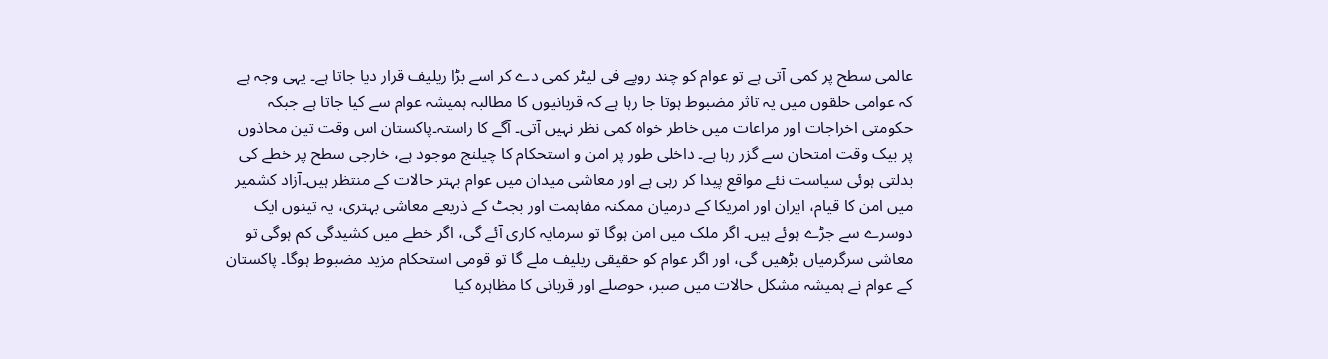عالمی سطح پر کمی آتی ہے تو عوام کو چند روپے فی لیٹر کمی دے کر اسے بڑا ریلیف قرار دیا جاتا ہے۔ یہی وجہ ہے کہ عوامی حلقوں میں یہ تاثر مضبوط ہوتا جا رہا ہے کہ قربانیوں کا مطالبہ ہمیشہ عوام سے کیا جاتا ہے جبکہ حکومتی اخراجات اور مراعات میں خاطر خواہ کمی نظر نہیں آتی۔ آگے کا راستہ۔پاکستان اس وقت تین محاذوں پر بیک وقت امتحان سے گزر رہا ہے۔ داخلی طور پر امن و استحکام کا چیلنج موجود ہے، خارجی سطح پر خطے کی بدلتی ہوئی سیاست نئے مواقع پیدا کر رہی ہے اور معاشی میدان میں عوام بہتر حالات کے منتظر ہیں۔آزاد کشمیر میں امن کا قیام، ایران اور امریکا کے درمیان ممکنہ مفاہمت اور بجٹ کے ذریعے معاشی بہتری، یہ تینوں ایک دوسرے سے جڑے ہوئے ہیں۔ اگر ملک میں امن ہوگا تو سرمایہ کاری آئے گی، اگر خطے میں کشیدگی کم ہوگی تو معاشی سرگرمیاں بڑھیں گی، اور اگر عوام کو حقیقی ریلیف ملے گا تو قومی استحکام مزید مضبوط ہوگا۔ پاکستان کے عوام نے ہمیشہ مشکل حالات میں صبر، حوصلے اور قربانی کا مظاہرہ کیا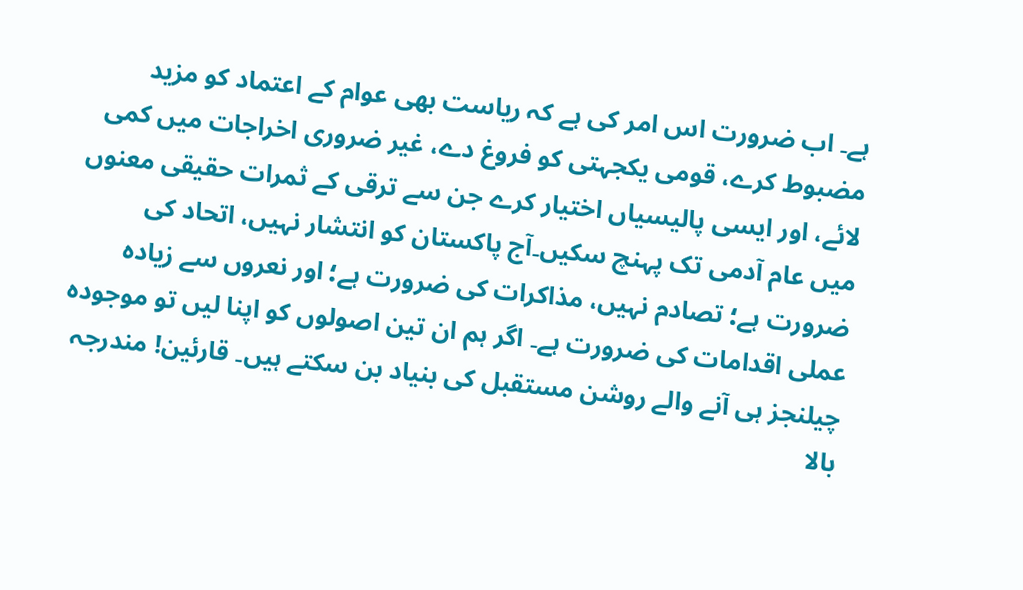ہے۔ اب ضرورت اس امر کی ہے کہ ریاست بھی عوام کے اعتماد کو مزید مضبوط کرے، قومی یکجہتی کو فروغ دے، غیر ضروری اخراجات میں کمی لائے، اور ایسی پالیسیاں اختیار کرے جن سے ترقی کے ثمرات حقیقی معنوں میں عام آدمی تک پہنچ سکیں۔آج پاکستان کو انتشار نہیں، اتحاد کی ضرورت ہے؛ تصادم نہیں، مذاکرات کی ضرورت ہے؛ اور نعروں سے زیادہ عملی اقدامات کی ضرورت ہے۔ اگر ہم ان تین اصولوں کو اپنا لیں تو موجودہ چیلنجز ہی آنے والے روشن مستقبل کی بنیاد بن سکتے ہیں۔ قارئین! مندرجہ بالا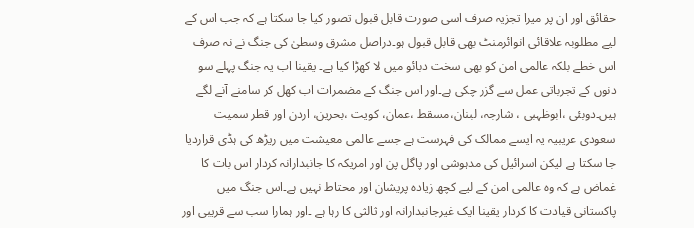حقائق اور ان پر میرا تجزیہ صرف اسی صورت قابل قبول تصور کیا جا سکتا ہے کہ جب اس کے لیے مطلوبہ علاقائی انوائرمنٹ بھی قابل قبول ہو۔دراصل مشرق وسطیٰ کی جنگ نے نہ صرف اس خطے بلکہ عالمی امن کو بھی سخت دبائو میں لا کھڑا کیا ہے۔ یقینا اب یہ جنگ پہلے سو دنوں کے تجرباتی عمل سے گزر چکی ہے۔اور اس جنگ کے مضمرات اب کھل کر سامنے آنے لگے ہیں۔دوبئی ،ابوظہبی ، شارجہ، لبنان،مسقط ،عمان، کویت ،بحرین، اردن اور قطر سمیت سعودی عریبیہ یہ ایسے ممالک کی فہرست ہے جسے عالمی معیشت میں ریڑھ کی ہڈی قراردیا جا سکتا ہے لیکن اسرائیل کی مدہوشی اور پاگل پن اور امریکہ کا جانبدارانہ کردار اس بات کا غماض ہے کہ وہ عالمی امن کے لیے کچھ زیادہ پریشان اور محتاط نہیں ہے۔اس جنگ میں پاکستانی قیادت کا کردار یقینا ایک غیرجانبدارانہ اور ثالثی کا رہا ہے ۔اور ہمارا سب سے قریبی اور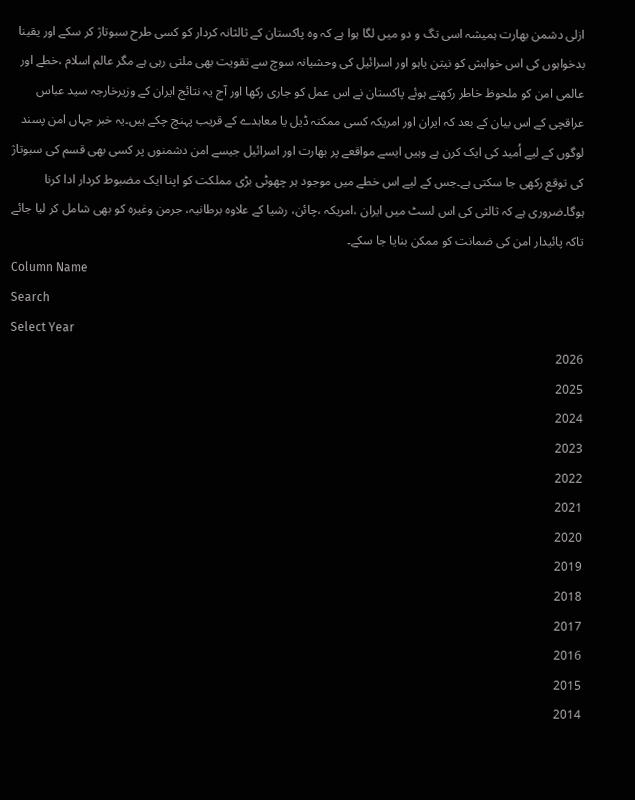ازلی دشمن بھارت ہمیشہ اسی تگ و دو میں لگا ہوا ہے کہ وہ پاکستان کے ثالثانہ کردار کو کسی طرح سبوتاژ کر سکے اور یقینا بدخواہوں کی اس خواہش کو نیتن یاہو اور اسرائیل کی وحشیانہ سوچ سے تقویت بھی ملتی رہی ہے مگر عالم اسلام ،خطے اور عالمی امن کو ملحوظ خاطر رکھتے ہوئے پاکستان نے اس عمل کو جاری رکھا اور آج یہ نتائج ایران کے وزیرخارجہ سید عباس عراقچی کے اس بیان کے بعد کہ ایران اور امریکہ کسی ممکنہ ڈیل یا معاہدے کے قریب پہنچ چکے ہیں۔یہ خبر جہاں امن پسند لوگوں کے لیے اُمید کی ایک کرن ہے وہیں ایسے مواقعے پر بھارت اور اسرائیل جیسے امن دشمنوں پر کسی بھی قسم کی سبوتاژ کی توقع رکھی جا سکتی ہے۔جس کے لیے اس خطے میں موجود ہر چھوٹی بڑی مملکت کو اپنا ایک مضبوط کردار ادا کرنا ہوگا۔ضروری ہے کہ ثالثی کی اس لسٹ میں ایران ،امریکہ ،چائن، رشیا کے علاوہ برطانیہ، جرمن وغیرہ کو بھی شامل کر لیا جائے تاکہ پائیدار امن کی ضمانت کو ممکن بنایا جا سکے۔
Column Name
Search
Select Year
2026
2025
2024
2023
2022
2021
2020
2019
2018
2017
2016
2015
2014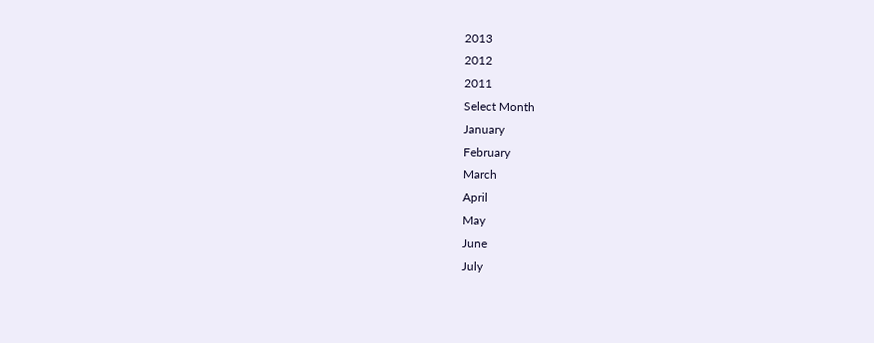2013
2012
2011
Select Month
January
February
March
April
May
June
July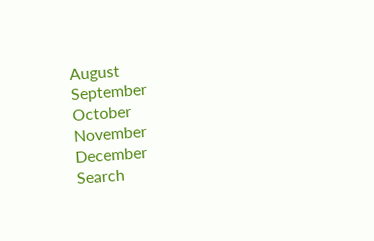August
September
October
November
December
Search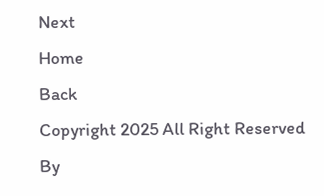Next
Home
Back
Copyright 2025 All Right Reserved By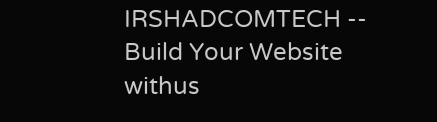IRSHADCOMTECH --
Build Your Website withus